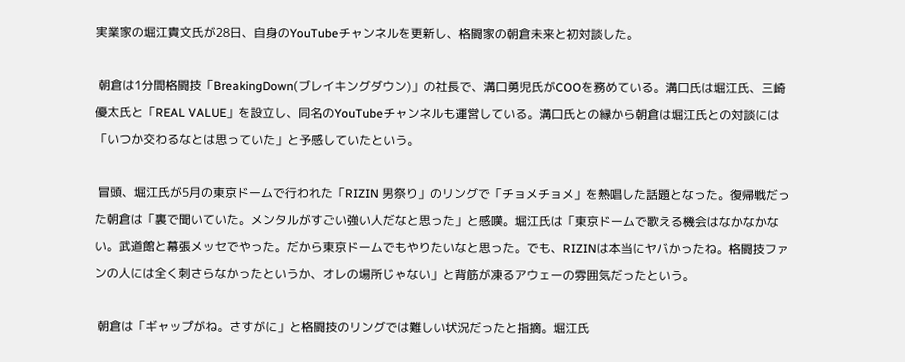実業家の堀江貴文氏が28日、自身のYouTubeチャンネルを更新し、格闘家の朝倉未来と初対談した。

 朝倉は1分間格闘技「BreakingDown(ブレイキングダウン)」の社長で、溝口勇児氏がCOOを務めている。溝口氏は堀江氏、三崎優太氏と「REAL VALUE」を設立し、同名のYouTubeチャンネルも運営している。溝口氏との縁から朝倉は堀江氏との対談には「いつか交わるなとは思っていた」と予感していたという。

 冒頭、堀江氏が5月の東京ドームで行われた「RIZIN 男祭り」のリングで「チョメチョメ」を熱唱した話題となった。復帰戦だった朝倉は「裏で聞いていた。メンタルがすごい強い人だなと思った」と感嘆。堀江氏は「東京ドームで歌える機会はなかなかない。武道館と幕張メッセでやった。だから東京ドームでもやりたいなと思った。でも、RIZINは本当にヤバかったね。格闘技ファンの人には全く刺さらなかったというか、オレの場所じゃない」と背筋が凍るアウェーの雰囲気だったという。

 朝倉は「ギャップがね。さすがに」と格闘技のリングでは難しい状況だったと指摘。堀江氏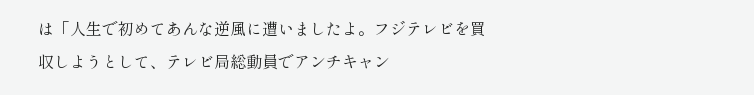は「人生で初めてあんな逆風に遭いましたよ。フジテレビを買収しようとして、テレビ局総動員でアンチキャン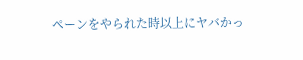ペーンをやられた時以上にヤバかっ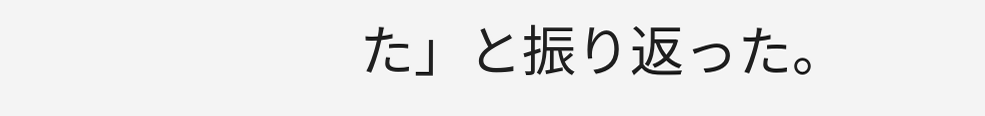た」と振り返った。